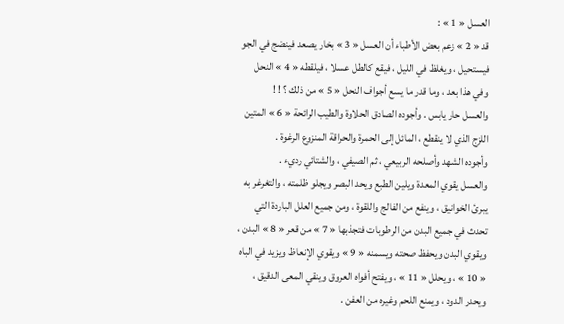العسل « 1 » :
قد « 2 » زعم بعض الأطباء أن العسل « 3 » بخار يصعد فينضج في الجو فيستحيل ، ويغلظ في الليل ، فيقع كالطل عسلا ، فيلقطه « 4 » النحل وفي هذا بعد ، وما قدر ما يسع أجواف النحل « 5 » من ذلك ؟ ! !
والعسل حار يابس . وأجوده الصادق الحلاوة والطيب الرائحة « 6 » المتين اللزج الذي لا ينقطع ، المائل إلى الحمرة والحراقة المنزوع الرغوة .
وأجوده الشهد وأصلحه الربيعي ، ثم الصيفي ، والشتائي رديء .
والعسل يقوي المعدة ويلين الطبع ويحد البصر ويجلو ظلمته ، والتغرغر به يبرئ الخوانيق ، وينفع من الفالج واللقوة ، ومن جميع العلل الباردة التي تحدث في جميع البدن من الرطوبات فتجذبها « 7 » من قعر « 8 » البدن ، ويقوي البدن ويحفظ صحته ويسمنه « 9 » ويقوي الإنعاظ ويزيد في الباه « 10 » ، ويحلل « 11 » ، ويفتح أفواه العروق وينقي المعى الدقيق ، ويحدر الدود ، ويمنع اللحم وغيره من العفن .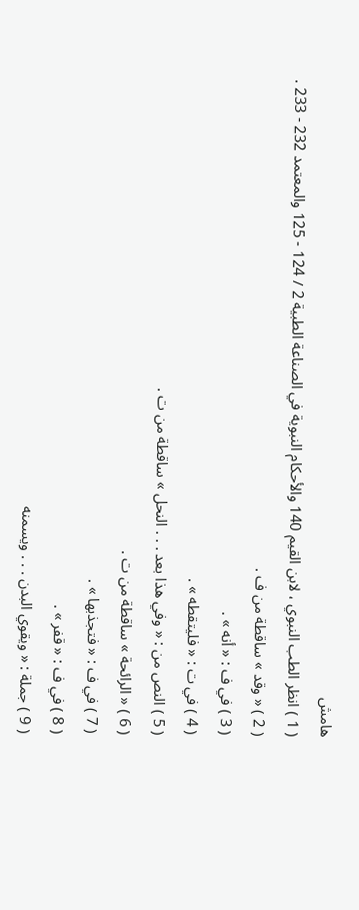هامش
( 1 ) انظر الطب النبوي ، لابن القيم 140 والأحكام النبوية في الصناعة الطبية 2 / 124 - 125 والمعتمد 232 - 233 .
( 2 ) « وقد » ساقطة من ف .
( 3 ) في ف : « أنه » .
( 4 ) في ت : « فليتقطه » .
( 5 ) النص من : « وفي هذا بعد . . . النحل » ساقطة من ت .
( 6 ) « الرائحة » ساقطة من ت .
( 7 ) في ف : « فتجذبها » .
( 8 ) في ف : « قفر » .
( 9 ) جملة : « ويقوي البدن . . . ويسمنه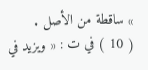» ساقطة من الأصل .
( 10 ) في ت : « ويزيد في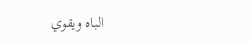الباه ويقوي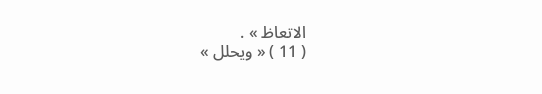الاتعاظ » .
( 11 ) « ويحلل »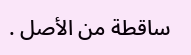ساقطة من الأصل .